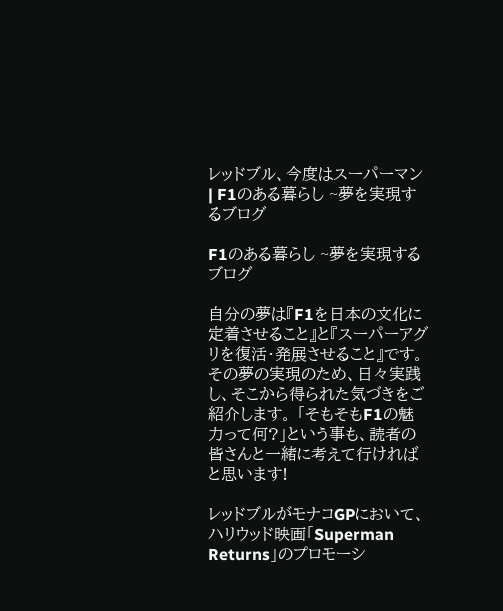レッドブル、今度はスーパーマン | F1のある暮らし ~夢を実現するブログ

F1のある暮らし ~夢を実現するブログ

自分の夢は『F1を日本の文化に定着させること』と『スーパーアグリを復活・発展させること』です。 その夢の実現のため、日々実践し、そこから得られた気づきをご紹介します。 「そもそもF1の魅力って何?」という事も、読者の皆さんと一緒に考えて行ければと思います!

レッドブルがモナコGPにおいて、
ハリウッド映画「Superman Returns」のプロモーシ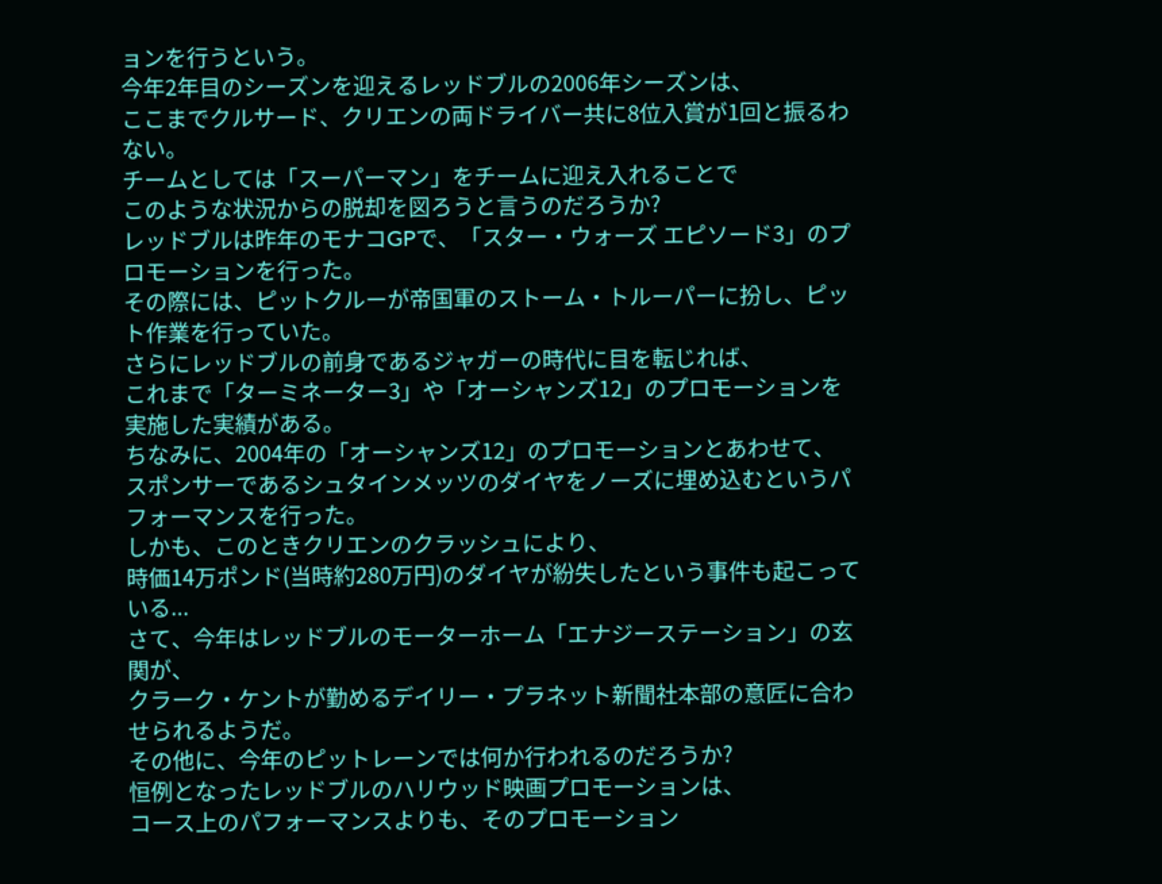ョンを行うという。
今年2年目のシーズンを迎えるレッドブルの2006年シーズンは、
ここまでクルサード、クリエンの両ドライバー共に8位入賞が1回と振るわない。
チームとしては「スーパーマン」をチームに迎え入れることで
このような状況からの脱却を図ろうと言うのだろうか?
レッドブルは昨年のモナコGPで、「スター・ウォーズ エピソード3」のプロモーションを行った。
その際には、ピットクルーが帝国軍のストーム・トルーパーに扮し、ピット作業を行っていた。
さらにレッドブルの前身であるジャガーの時代に目を転じれば、
これまで「ターミネーター3」や「オーシャンズ12」のプロモーションを実施した実績がある。
ちなみに、2004年の「オーシャンズ12」のプロモーションとあわせて、
スポンサーであるシュタインメッツのダイヤをノーズに埋め込むというパフォーマンスを行った。
しかも、このときクリエンのクラッシュにより、
時価14万ポンド(当時約280万円)のダイヤが紛失したという事件も起こっている...
さて、今年はレッドブルのモーターホーム「エナジーステーション」の玄関が、
クラーク・ケントが勤めるデイリー・プラネット新聞社本部の意匠に合わせられるようだ。
その他に、今年のピットレーンでは何か行われるのだろうか?
恒例となったレッドブルのハリウッド映画プロモーションは、
コース上のパフォーマンスよりも、そのプロモーション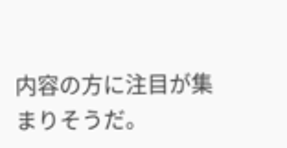内容の方に注目が集まりそうだ。